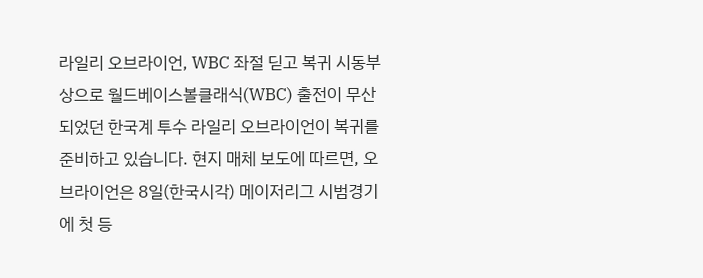라일리 오브라이언, WBC 좌절 딛고 복귀 시동부상으로 월드베이스볼클래식(WBC) 출전이 무산되었던 한국계 투수 라일리 오브라이언이 복귀를 준비하고 있습니다. 현지 매체 보도에 따르면, 오브라이언은 8일(한국시각) 메이저리그 시범경기에 첫 등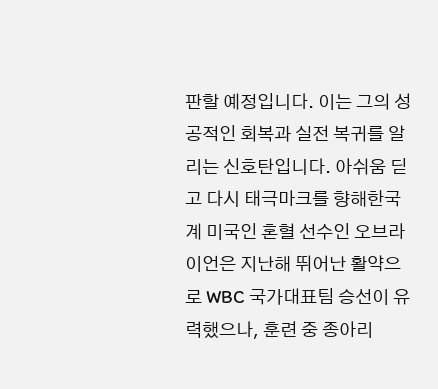판할 예정입니다. 이는 그의 성공적인 회복과 실전 복귀를 알리는 신호탄입니다. 아쉬움 딛고 다시 태극마크를 향해한국계 미국인 혼혈 선수인 오브라이언은 지난해 뛰어난 활약으로 WBC 국가대표팀 승선이 유력했으나, 훈련 중 종아리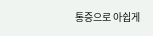통증으로 아쉽게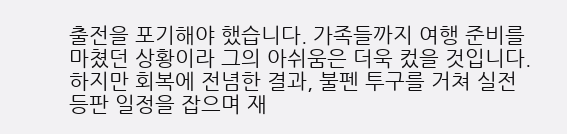출전을 포기해야 했습니다. 가족들까지 여행 준비를 마쳤던 상황이라 그의 아쉬움은 더욱 컸을 것입니다. 하지만 회복에 전념한 결과, 불펜 투구를 거쳐 실전 등판 일정을 잡으며 재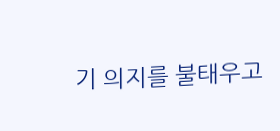기 의지를 불태우고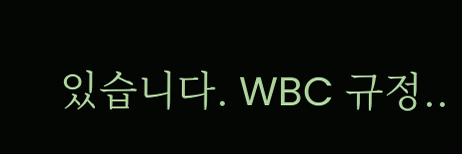있습니다. WBC 규정..